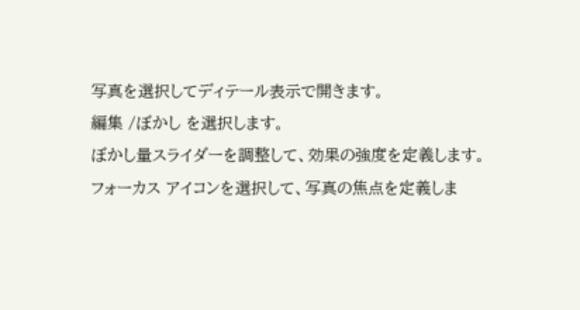写真を選択してディテール表示で開きます。
編集 /ぼかし を選択します。
ぼかし量スライダーを調整して、効果の強度を定義します。
フォーカス アイコンを選択して、写真の焦点を定義しま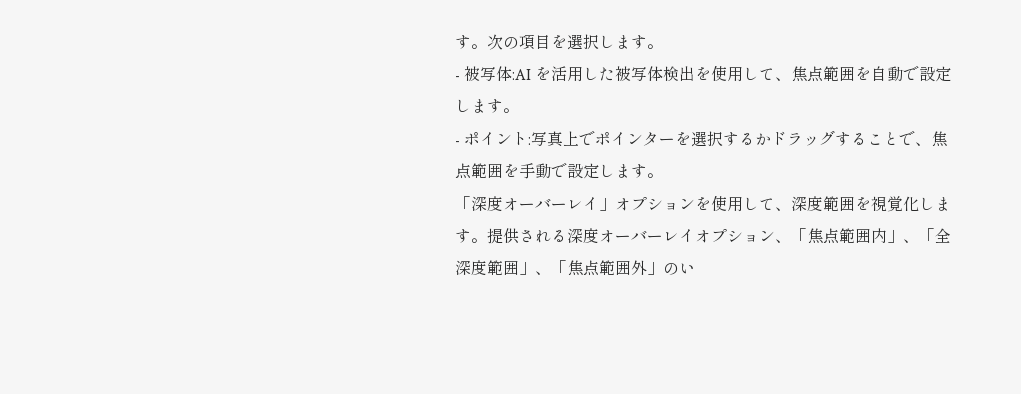す。次の項目を選択します。
- 被写体:AI を活用した被写体検出を使用して、焦点範囲を自動で設定します。
- ポイント:写真上でポインターを選択するかドラッグすることで、焦点範囲を手動で設定します。
「深度オーバーレイ」オプションを使用して、深度範囲を視覚化します。提供される深度オーバーレイオプション、「焦点範囲内」、「全深度範囲」、「焦点範囲外」のい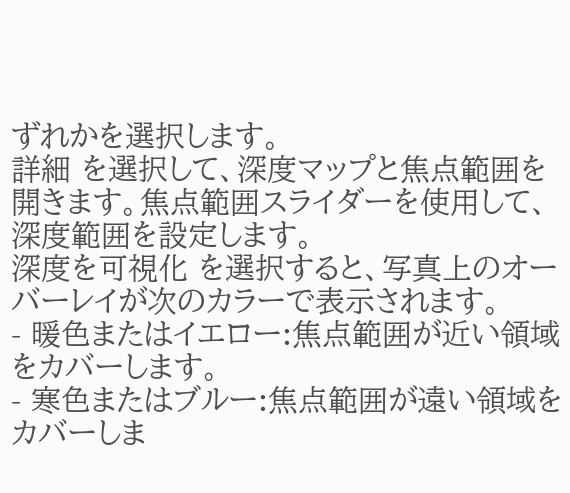ずれかを選択します。
詳細 を選択して、深度マップと焦点範囲を開きます。焦点範囲スライダーを使用して、深度範囲を設定します。
深度を可視化 を選択すると、写真上のオーバーレイが次のカラーで表示されます。
- 暖色またはイエロー:焦点範囲が近い領域をカバーします。
- 寒色またはブルー:焦点範囲が遠い領域をカバーしま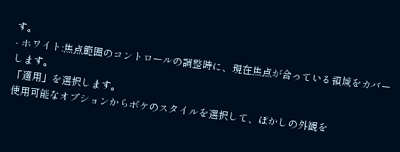す。
- ホワイト:焦点範囲のコントロールの調整時に、現在焦点が合っている領域をカバーします。
「適用」を選択します。
使用可能なオプションからボケのスタイルを選択して、ぼかしの外観を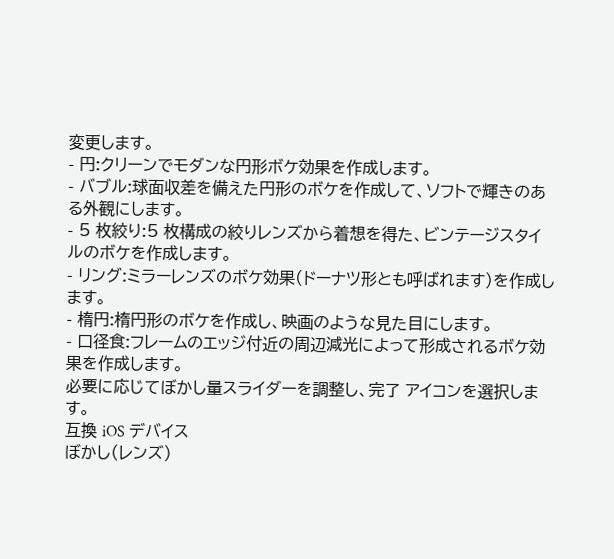変更します。
- 円:クリーンでモダンな円形ボケ効果を作成します。
- バブル:球面収差を備えた円形のボケを作成して、ソフトで輝きのある外観にします。
- 5 枚絞り:5 枚構成の絞りレンズから着想を得た、ビンテージスタイルのボケを作成します。
- リング:ミラーレンズのボケ効果(ドーナツ形とも呼ばれます)を作成します。
- 楕円:楕円形のボケを作成し、映画のような見た目にします。
- 口径食:フレームのエッジ付近の周辺減光によって形成されるボケ効果を作成します。
必要に応じてぼかし量スライダーを調整し、完了 アイコンを選択します。
互換 iOS デバイス
ぼかし(レンズ)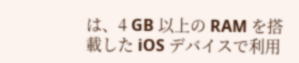は、4 GB 以上の RAM を搭載した iOS デバイスで利用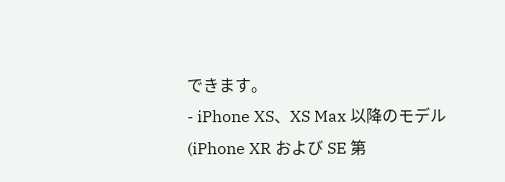できます。
- iPhone XS、XS Max 以降のモデル(iPhone XR および SE 第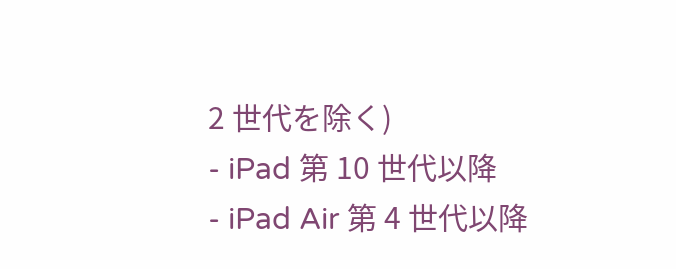2 世代を除く)
- iPad 第 10 世代以降
- iPad Air 第 4 世代以降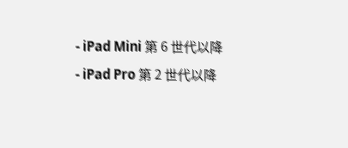- iPad Mini 第 6 世代以降
- iPad Pro 第 2 世代以降